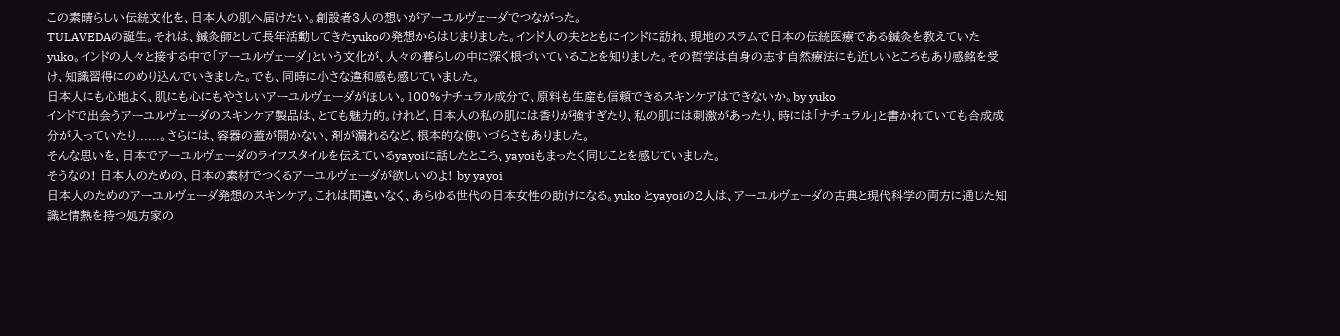この素晴らしい伝統文化を、日本人の肌へ届けたい。創設者3人の想いがアーユルヴェーダでつながった。
TULAVEDAの誕生。それは、鍼灸師として長年活動してきたyukoの発想からはじまりました。インド人の夫とともにインドに訪れ、現地のスラムで日本の伝統医療である鍼灸を教えていたyuko。インドの人々と接する中で「アーユルヴェーダ」という文化が、人々の暮らしの中に深く根づいていることを知りました。その哲学は自身の志す自然療法にも近しいところもあり感銘を受け、知識習得にのめり込んでいきました。でも、同時に小さな違和感も感じていました。
日本人にも心地よく、肌にも心にもやさしいアーユルヴェーダがほしい。100%ナチュラル成分で、原料も生産も信頼できるスキンケアはできないか。by yuko
インドで出会うアーユルヴェーダのスキンケア製品は、とても魅力的。けれど、日本人の私の肌には香りが強すぎたり、私の肌には刺激があったり、時には「ナチュラル」と書かれていても合成成分が入っていたり......。さらには、容器の蓋が開かない、剤が漏れるなど、根本的な使いづらさもありました。
そんな思いを、日本でアーユルヴェーダのライフスタイルを伝えているyayoiに話したところ、yayoiもまったく同じことを感じていました。
そうなの! 日本人のための、日本の素材でつくるアーユルヴェーダが欲しいのよ! by yayoi
日本人のためのアーユルヴェーダ発想のスキンケア。これは間違いなく、あらゆる世代の日本女性の助けになる。yuko とyayoiの2人は、アーユルヴェーダの古典と現代科学の両方に通じた知識と情熱を持つ処方家の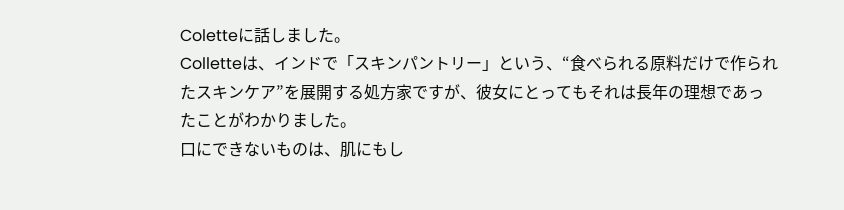Coletteに話しました。
Colletteは、インドで「スキンパントリー」という、“食べられる原料だけで作られたスキンケア”を展開する処方家ですが、彼女にとってもそれは長年の理想であったことがわかりました。
口にできないものは、肌にもし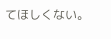てほしくない。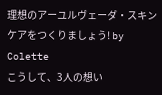理想のアーユルヴェーダ・スキンケアをつくりましょう! by Colette
こうして、3人の想い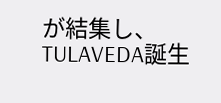が結集し、TULAVEDA誕生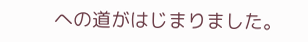への道がはじまりました。